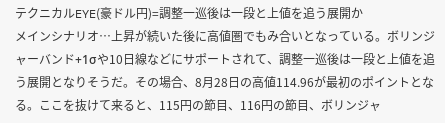テクニカルEYE(豪ドル円)=調整一巡後は一段と上値を追う展開か
メインシナリオ…上昇が続いた後に高値圏でもみ合いとなっている。ボリンジャーバンド+1σや10日線などにサポートされて、調整一巡後は一段と上値を追う展開となりそうだ。その場合、8月28日の高値114.96が最初のポイントとなる。ここを抜けて来ると、115円の節目、116円の節目、ボリンジャ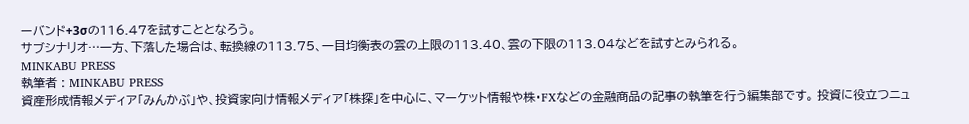ーバンド+3σの116.47を試すこととなろう。
サブシナリオ…一方、下落した場合は、転換線の113.75、一目均衡表の雲の上限の113.40、雲の下限の113.04などを試すとみられる。
MINKABU PRESS
執筆者 : MINKABU PRESS
資産形成情報メディア「みんかぶ」や、投資家向け情報メディア「株探」を中心に、マーケット情報や株・FXなどの金融商品の記事の執筆を行う編集部です。 投資に役立つニュ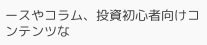ースやコラム、投資初心者向けコンテンツな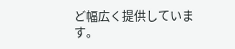ど幅広く提供しています。